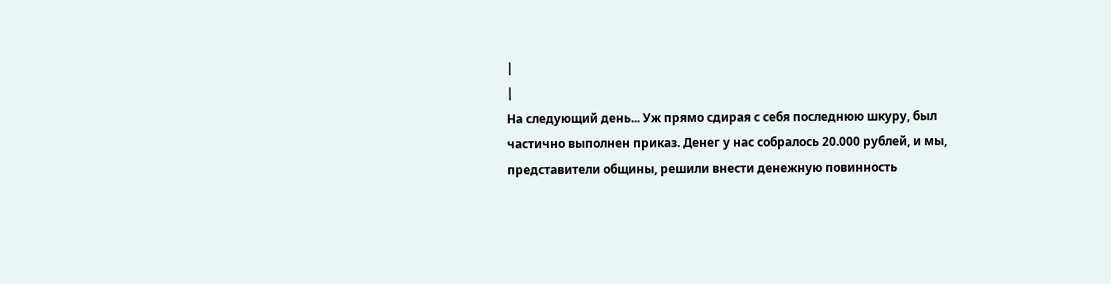|
|
На следующий день... Уж прямо сдирая с себя последнюю шкуру, был частично выполнен приказ. Денег у нас собралось 20.000 рублей, и мы, представители общины, решили внести денежную повинность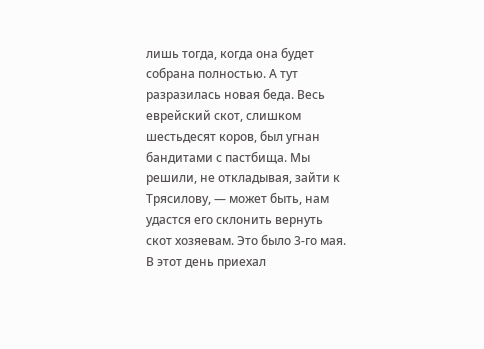лишь тогда, когда она будет собрана полностью. А тут разразилась новая беда. Весь еврейский скот, слишком шестьдесят коров, был угнан бандитами с пастбища. Мы решили, не откладывая, зайти к Трясилову, — может быть, нам удастся его склонить вернуть скот хозяевам. Это было 3-го мая. В этот день приехал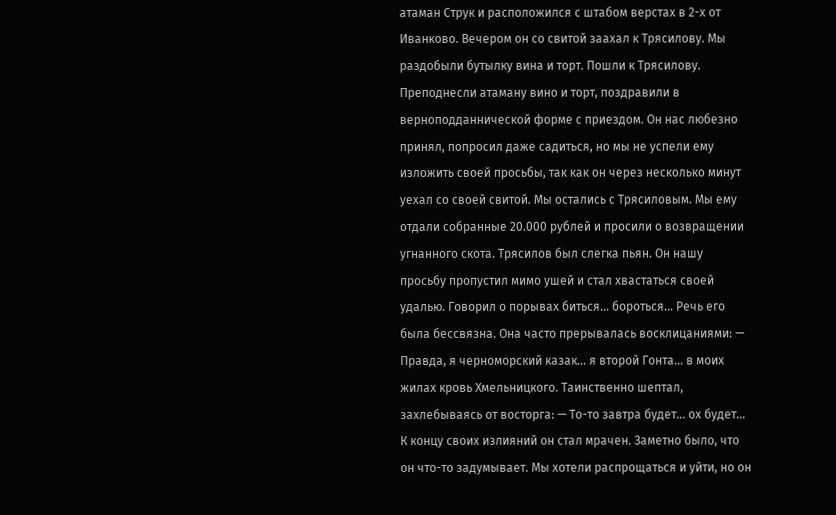атаман Струк и расположился с штабом верстах в 2-х от Иванково. Вечером он со свитой заахал к Трясилову. Мы раздобыли бутылку вина и торт. Пошли к Трясилову. Преподнесли атаману вино и торт, поздравили в верноподданнической форме с приездом. Он нас любезно принял, попросил даже садиться, но мы не успели ему изложить своей просьбы, так как он через несколько минут уехал со своей свитой. Мы остались с Трясиловым. Мы ему отдали собранные 20.000 рублей и просили о возвращении угнанного скота. Трясилов был слегка пьян. Он нашу просьбу пропустил мимо ушей и стал хвастаться своей удалью. Говорил о порывах биться... бороться... Речь его была бессвязна. Она часто прерывалась восклицаниями: — Правда, я черноморский казак... я второй Гонта... в моих жилах кровь Хмельницкого. Таинственно шептал, захлебываясь от восторга: — То-то завтра будет... ох будет... К концу своих излияний он стал мрачен. Заметно было, что он что-то задумывает. Мы хотели распрощаться и уйти, но он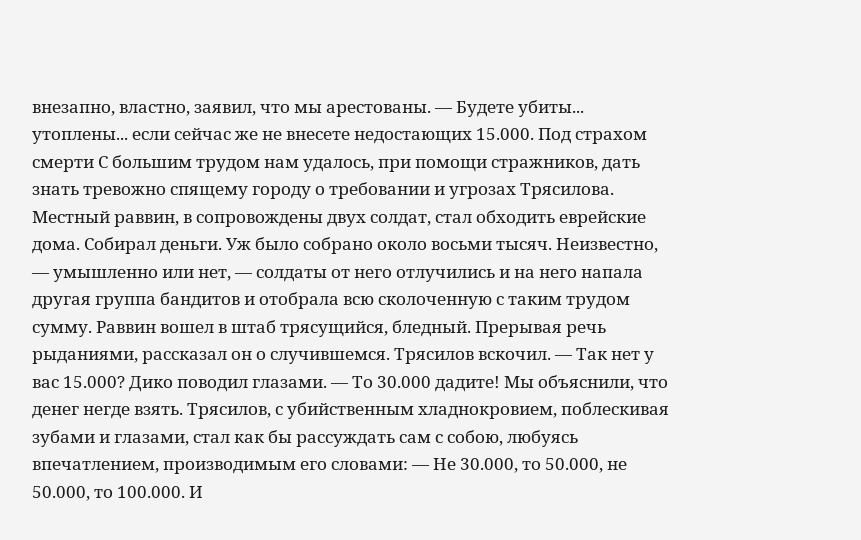внезапно, властно, заявил, что мы арестованы. — Будете убиты... утоплены... если сейчас же не внесете недостающих 15.000. Под страхом смерти С большим трудом нам удалось, при помощи стражников, дать знать тревожно спящему городу о требовании и угрозах Трясилова. Местный раввин, в сопровождены двух солдат, стал обходить еврейские дома. Собирал деньги. Уж было собрано около восьми тысяч. Неизвестно, — умышленно или нет, — солдаты от него отлучились и на него напала другая группа бандитов и отобрала всю сколоченную с таким трудом сумму. Раввин вошел в штаб трясущийся, бледный. Прерывая речь рыданиями, рассказал он о случившемся. Трясилов вскочил. — Так нет у вас 15.000? Дико поводил глазами. — То 30.000 дадите! Мы объяснили, что денег негде взять. Трясилов, с убийственным хладнокровием, поблескивая зубами и глазами, стал как бы рассуждать сам с собою, любуясь впечатлением, производимым его словами: — Не 30.000, то 50.000, не 50.000, то 100.000. И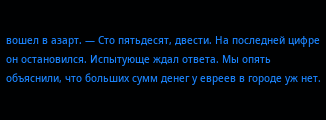вошел в азарт. — Сто пятьдесят, двести. На последней цифре он остановился. Испытующе ждал ответа. Мы опять объяснили, что больших сумм денег у евреев в городе уж нет.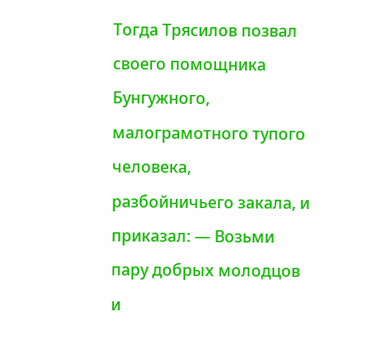Тогда Трясилов позвал своего помощника Бунгужного, малограмотного тупого человека, разбойничьего закала, и приказал: — Возьми пару добрых молодцов и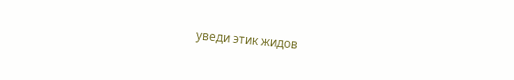уведи этик жидов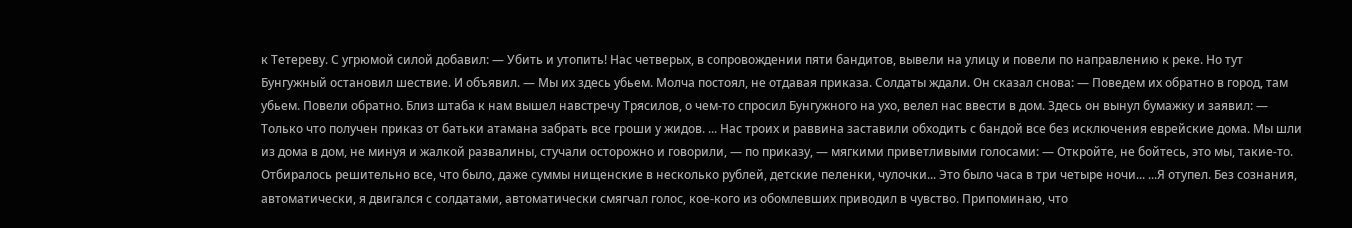к Тетереву. С угрюмой силой добавил: — Убить и утопить! Нас четверых, в сопровождении пяти бандитов, вывели на улицу и повели по направлению к рекe. Но тут Бунгужный остановил шествие. И объявил. — Мы их здесь убьем. Молча постоял, не отдавая приказа. Солдаты ждали. Он сказал снова: — Поведем их обратно в город, там убьем. Повели обратно. Близ штаба к нам вышел навстречу Трясилов, о чем-то спросил Бунгужного на ухо, велел нас ввести в дом. Здесь он вынул бумажку и заявил: — Только что получен приказ от батьки атамана забрать все гроши у жидов. ... Нас троих и раввина заставили обходить с бандой все без исключения еврейские дома. Мы шли из дома в дом, не минуя и жалкой развалины, стучали осторожно и говорили, — по приказу, — мягкими приветливыми голосами: — Откройте, не бойтесь, это мы, такие-то. Отбиралось решительно все, что было, даже суммы нищенские в несколько рублей, детские пеленки, чулочки... Это было часа в три четыре ночи... ...Я отупел. Без сознания, автоматически, я двигался с солдатами, автоматически смягчал голос, кое-кого из обомлевших приводил в чувство. Припоминаю, что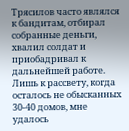Трясилов часто являлся к бандитам, отбирал собранные деньги, хвалил солдат и приобадривал к дальнейшей работе. Лишь к рассвету, когда осталось не обысканных 30-40 домов, мне удалось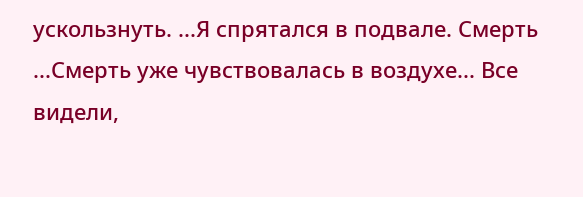ускользнуть. ...Я спрятался в подвале. Смерть ...Смерть уже чувствовалась в воздухе... Все видели,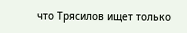что Трясилов ищет только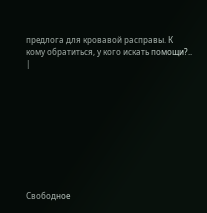предлога для кровавой расправы. К кому обратиться, у кого искать помощи?.. |










Свободное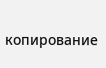копирование